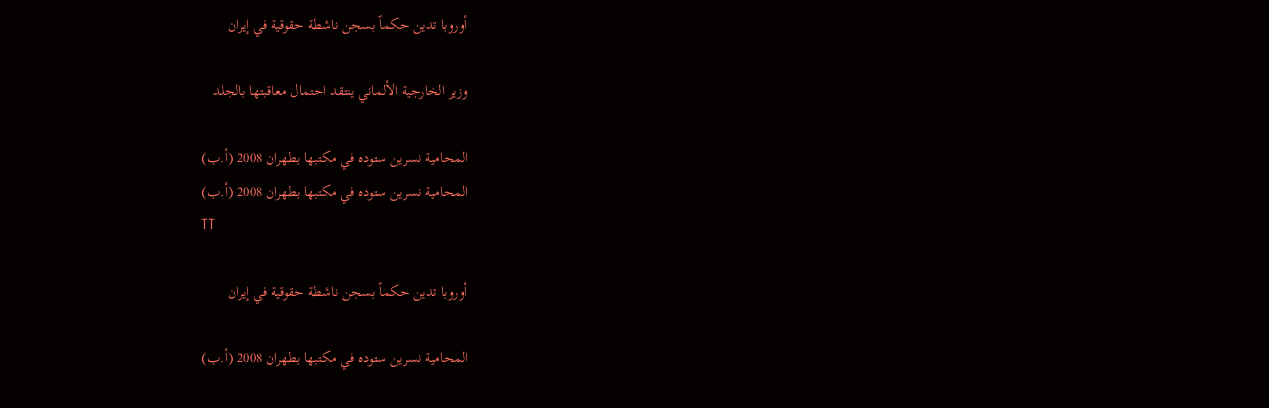أوروبا تدين حكماً بسجن ناشطة حقوقية في إيران

وزير الخارجية الألماني ينتقد احتمال معاقبتها بالجلد

المحامية نسرين ستوده في مكتبها بطهران 2008 (أ.ب)
المحامية نسرين ستوده في مكتبها بطهران 2008 (أ.ب)
TT

أوروبا تدين حكماً بسجن ناشطة حقوقية في إيران

المحامية نسرين ستوده في مكتبها بطهران 2008 (أ.ب)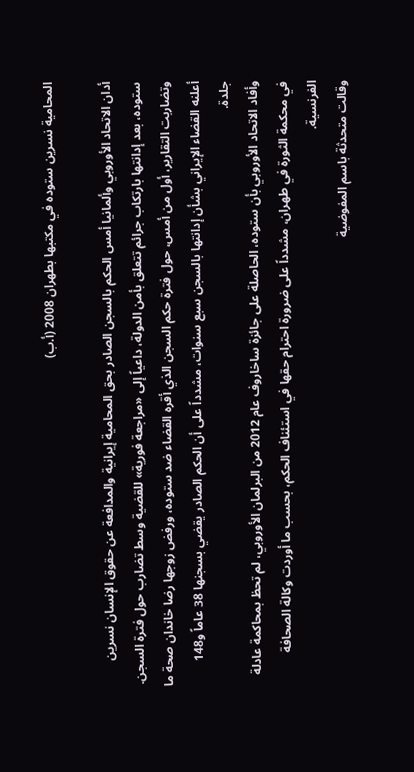المحامية نسرين ستوده في مكتبها بطهران 2008 (أ.ب)

أدان الاتحاد الأوروبي وألمانيا أمس الحكم بالسجن الصادر بحق المحامية إيرانية والمدافعة عن حقوق الإنسان نسرين ستوده، بعد إدانتها بارتكاب جرائم تتعلق بأمن الدولة، داعياً إلى «مراجعة فورية» للقضية وسط تضارب حول فترة السجن.
وتضاربت التقارير، أول من أمس، حول فترة حكم السجن الذي أقره القضاء ضد ستوده، ورفض زوجها رضا خاندان صحة ما أعلنه القضاء الإيراني بشأن إدانتها بالسجن سبع سنوات، مشدداً على أن الحكم الصادر يقضي بسجنها 38 عاماً و148 جلدة.
وأفاد الاتحاد الأوروبي بأن ستوده، الحاصلة على جائزة ساخاروف عام 2012 من البرلمان الأوروبي، لم تحظ بمحاكمة عادلة في محكمة الثورة في طهران، مشدداً على ضرورة احترام حقها في استئناف الحكم، بحسب ما أوردت وكالة الصحافة الفرنسية.
وقالت متحدثة باسم المفوضية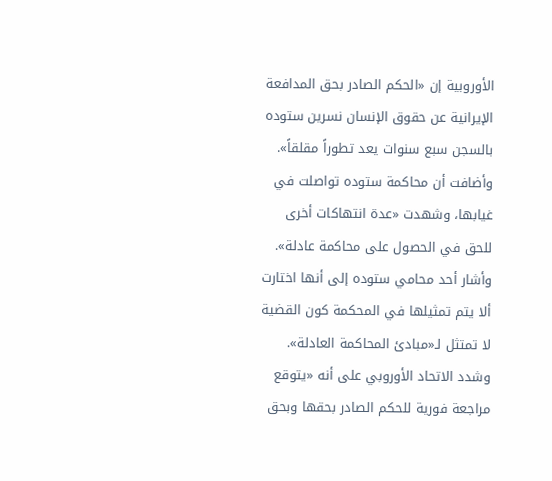الأوروبية إن «الحكم الصادر بحق المدافعة الإيرانية عن حقوق الإنسان نسرين ستوده بالسجن سبع سنوات يعد تطوراً مقلقاً».
وأضافت أن محاكمة ستوده تواصلت في غيابها، وشهدت «عدة انتهاكات أخرى للحق في الحصول على محاكمة عادلة».
وأشار أحد محامي ستوده إلى أنها اختارت ألا يتم تمثيلها في المحكمة كون القضية لا تمتثل لـ«مبادئ المحاكمة العادلة».
وشدد الاتحاد الأوروبي على أنه «يتوقع مراجعة فورية للحكم الصادر بحقها وبحق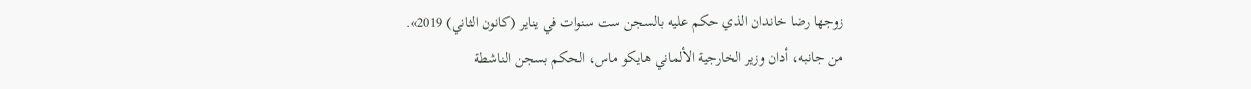زوجها رضا خاندان الذي حكم عليه بالسجن ست سنوات في يناير (كانون الثاني) 2019».
من جانبه، أدان وزير الخارجية الألماني هايكو ماس، الحكم بسجن الناشطة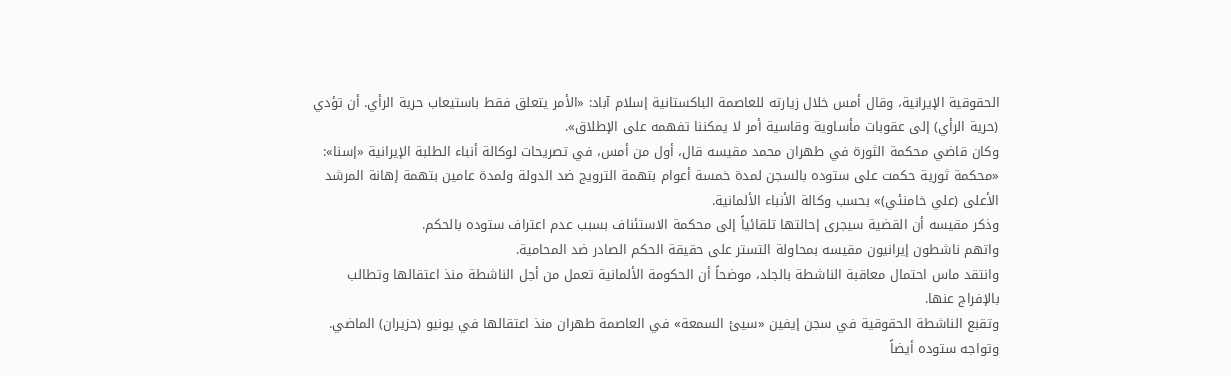الحقوقية الإيرانية، وقال أمس خلال زيارته للعاصمة الباكستانية إسلام آباد: «الأمر يتعلق فقط باستيعاب حرية الرأي. أن تؤدي (حرية الرأي) إلى عقوبات مأساوية وقاسية أمر لا يمكننا تفهمه على الإطلاق».
وكان قاضي محكمة الثورة في طهران محمد مقيسه قال، أول من أمس، في تصريحات لوكالة أنباء الطلبة الإيرانية «إسنا»: «محكمة ثورية حكمت على ستوده بالسجن لمدة خمسة أعوام بتهمة الترويج ضد الدولة ولمدة عامين بتهمة إهانة المرشد الأعلى (علي خامنئي)» بحسب وكالة الأنباء الألمانية.
وذكر مقيسه أن القضية سيجرى إحالتها تلقائياً إلى محكمة الاستئناف بسبب عدم اعتراف ستوده بالحكم.
واتهم ناشطون إيرانيون مقيسه بمحاولة التستر على حقيقة الحكم الصادر ضد المحامية.
وانتقد ماس احتمال معاقبة الناشطة بالجلد، موضحاً أن الحكومة الألمانية تعمل من أجل الناشطة منذ اعتقالها وتطالب بالإفراج عنها.
وتقبع الناشطة الحقوقية في سجن إيفين «سيئ السمعة» في العاصمة طهران منذ اعتقالها في يونيو (حزيران) الماضي. وتواجه ستوده أيضاً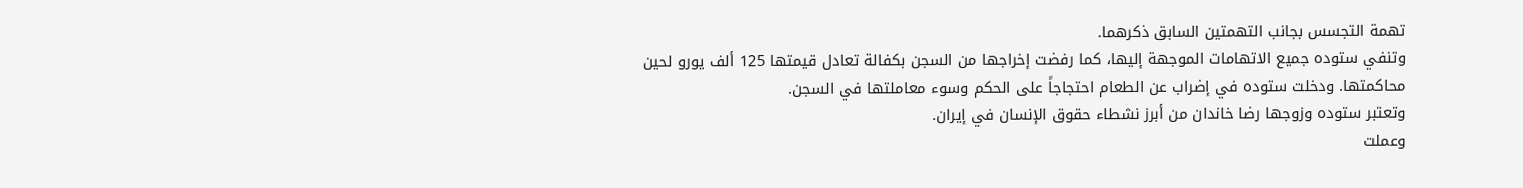تهمة التجسس بجانب التهمتين السابق ذكرهما.
وتنفي ستوده جميع الاتهامات الموجهة إليها، كما رفضت إخراجها من السجن بكفالة تعادل قيمتها 125 ألف يورو لحين محاكمتها. ودخلت ستوده في إضراب عن الطعام احتجاجاً على الحكم وسوء معاملتها في السجن.
وتعتبر ستوده وزوجها رضا خاندان من أبرز نشطاء حقوق الإنسان في إيران.
وعملت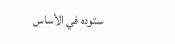ستوده في الأساس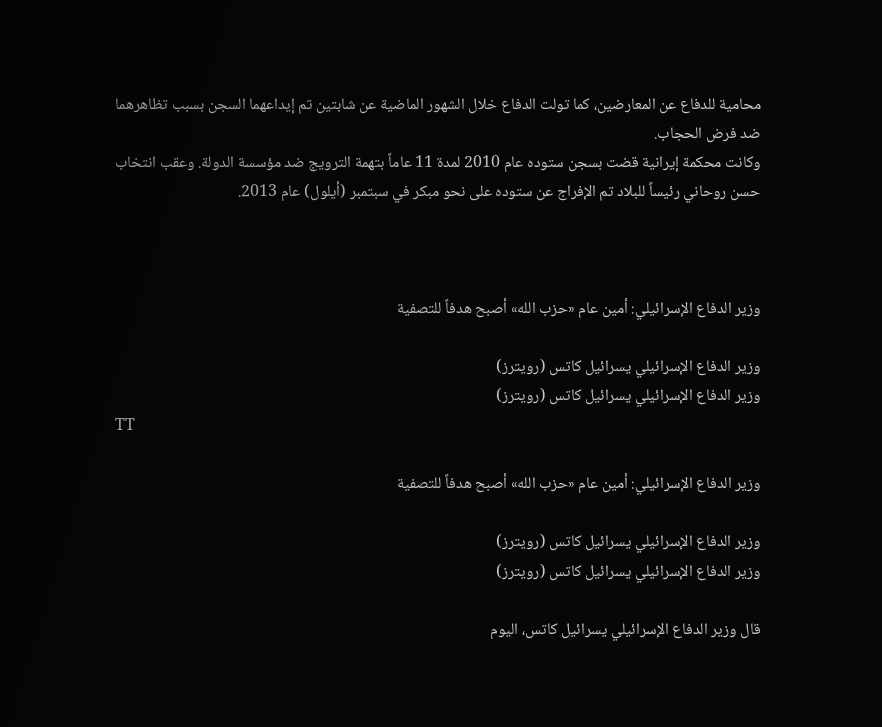محامية للدفاع عن المعارضين، كما تولت الدفاع خلال الشهور الماضية عن شابتين تم إيداعهما السجن بسبب تظاهرهما ضد فرض الحجاب.
وكانت محكمة إيرانية قضت بسجن ستوده عام 2010 لمدة 11 عاماً بتهمة الترويج ضد مؤسسة الدولة. وعقب انتخاب حسن روحاني رئيساً للبلاد تم الإفراج عن ستوده على نحو مبكر في سبتمبر (أيلول) عام 2013.



وزير الدفاع الإسرائيلي: أمين عام «حزب الله» أصبح هدفاً للتصفية

وزير الدفاع الإسرائيلي يسرائيل كاتس (رويترز)
وزير الدفاع الإسرائيلي يسرائيل كاتس (رويترز)
TT

وزير الدفاع الإسرائيلي: أمين عام «حزب الله» أصبح هدفاً للتصفية

وزير الدفاع الإسرائيلي يسرائيل كاتس (رويترز)
وزير الدفاع الإسرائيلي يسرائيل كاتس (رويترز)

قال وزير الدفاع الإسرائيلي يسرائيل كاتس، ‌اليوم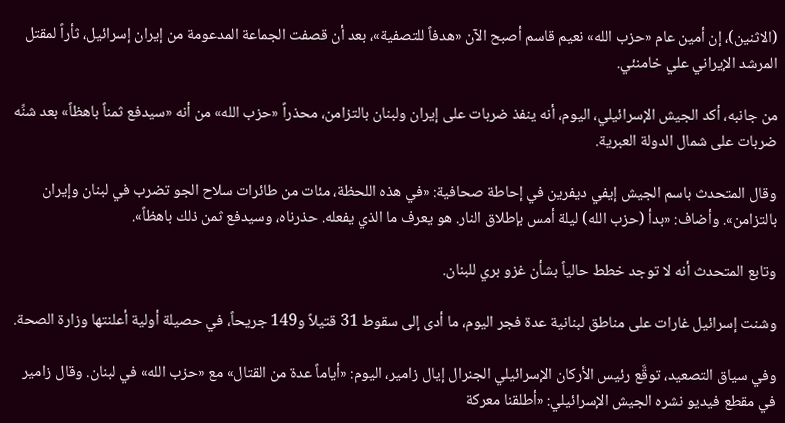(الاثنين)، إن ‌أمين عام «حزب الله» نعيم قاسم أصبح الآن «هدفاً للتصفية»، ‌بعد أن ‌قصفت الجماعة ‌المدعومة من إيران إسرائيل، ‌ثأراً لمقتل المرشد الإيراني علي خامنئي.

من جانبه، أكد الجيش الإسرائيلي، اليوم، أنه ينفذ ضربات على إيران ولبنان بالتزامن، محذراً «حزب الله» من أنه «سيدفع ثمناً باهظاً» بعد شنِّه ضربات على شمال الدولة العبرية.

وقال المتحدث باسم الجيش إيفي ديفرين في إحاطة صحافية: «في هذه اللحظة، مئات من طائرات سلاح الجو تضرب في لبنان وإيران بالتزامن». وأضاف: «بدأ (حزب الله) ليلة أمس بإطلاق النار. هو يعرف ما الذي يفعله. حذرناه، وسيدفع ثمن ذلك باهظاً».

وتابع المتحدث أنه لا توجد خطط حالياً بشأن غزو بري للبنان.

وشنت إسرائيل غارات على مناطق لبنانية عدة فجر اليوم، ما أدى إلى سقوط 31 قتيلاً و149 جريحاً، في حصيلة أولية أعلنتها وزارة الصحة.

وفي سياق التصعيد، توقَّع رئيس الأركان الإسرائيلي الجنرال إيال زامير، اليوم: «أياماً عدة من القتال» مع «حزب الله» في لبنان. وقال زامير في مقطع فيديو نشره الجيش الإسرائيلي: «أطلقنا معركة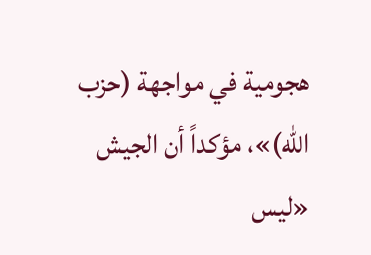هجومية في مواجهة (حزب الله)»، مؤكداً أن الجيش «ليس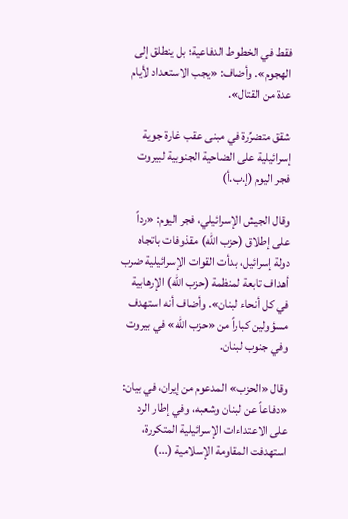فقط في الخطوط الدفاعية؛ بل ينطلق إلى الهجوم». وأضاف: «يجب الاستعداد لأيام عدة من القتال».

شقق متضرِّرة في مبنى عقب غارة جوية إسرائيلية على الضاحية الجنوبية لبيروت فجر اليوم (إ.ب.أ)

وقال الجيش الإسرائيلي، فجر اليوم: «رداً على إطلاق (حزب الله) مقذوفات باتجاه دولة إسرائيل، بدأت القوات الإسرائيلية ضرب أهداف تابعة لمنظمة (حزب الله) الإرهابية في كل أنحاء لبنان». وأضاف أنه استهدف مسؤولين كباراً من «حزب الله» في بيروت وفي جنوب لبنان.

وقال «الحزب» المدعوم من إيران، في بيان: «دفاعاً عن لبنان وشعبه، وفي إطار الرد على الاعتداءات الإسرائيلية المتكررة، استهدفت المقاومة الإسلامية (...)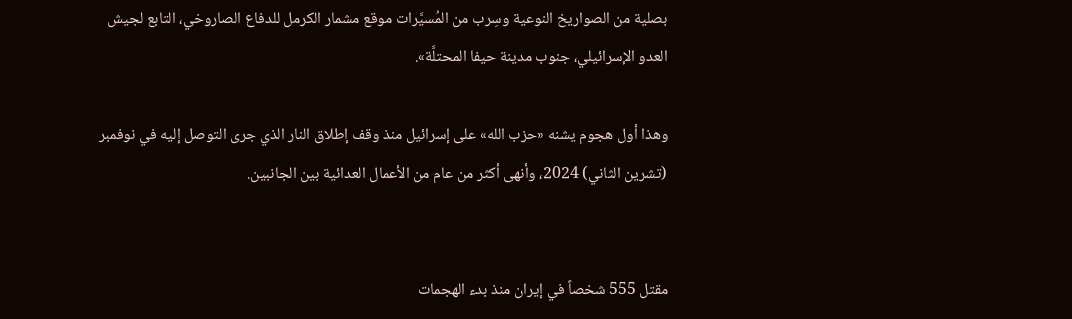بصلية من الصواريخ النوعية وسِرب من المُسيَّرات موقع مشمار الكرمل للدفاع الصاروخي، التابع لجيش العدو الإسرائيلي، جنوب مدينة حيفا المحتلَّة».

وهذا أول هجوم يشنه «حزب الله» على إسرائيل منذ وقف إطلاق النار الذي جرى التوصل إليه في نوفمبر (تشرين الثاني) 2024، وأنهى أكثر من عام من الأعمال العدائية بين الجانبين.


مقتل 555 شخصاً في إيران منذ بدء الهجمات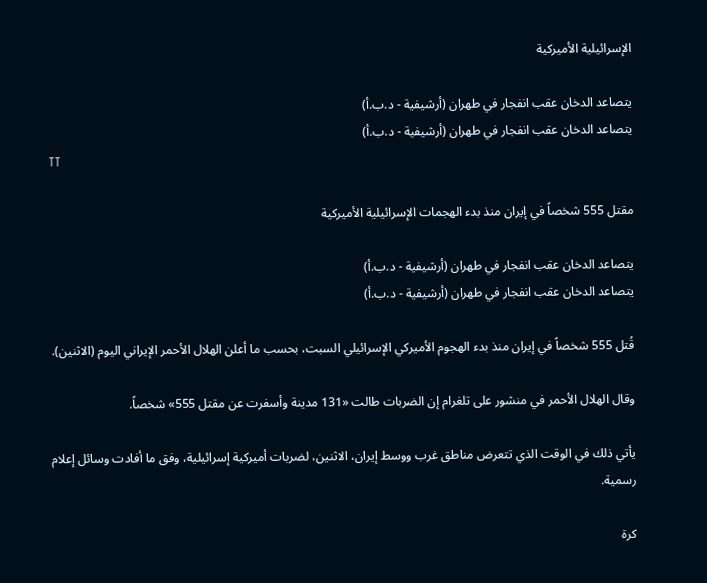الإسرائيلية الأميركية

يتصاعد الدخان عقب انفجار في طهران (أرشيفية - د.ب.أ)
يتصاعد الدخان عقب انفجار في طهران (أرشيفية - د.ب.أ)
TT

مقتل 555 شخصاً في إيران منذ بدء الهجمات الإسرائيلية الأميركية

يتصاعد الدخان عقب انفجار في طهران (أرشيفية - د.ب.أ)
يتصاعد الدخان عقب انفجار في طهران (أرشيفية - د.ب.أ)

قُتل 555 شخصاً في إيران منذ بدء الهجوم الأميركي الإسرائيلي السبت، بحسب ما أعلن الهلال الأحمر الإيراني اليوم (الاثنين).

وقال الهلال الأحمر في منشور على تلغرام إن الضربات طالت «131 مدينة وأسفرت عن مقتل 555» شخصاً.

يأتي ذلك في الوقت الذي تتعرض مناطق غرب ووسط إيران، الاثنين، لضربات أميركية إسرائيلية، وفق ما أفادت وسائل إعلام رسمية.

كرة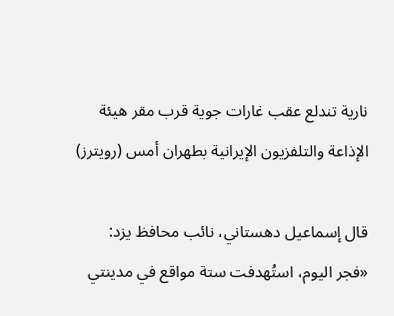نارية تندلع عقب غارات جوية قرب مقر هيئة الإذاعة والتلفزيون الإيرانية بطهران أمس (رويترز)

قال إسماعيل دهستاني، نائب محافظ يزد: «فجر اليوم، استُهدفت ستة مواقع في مدينتي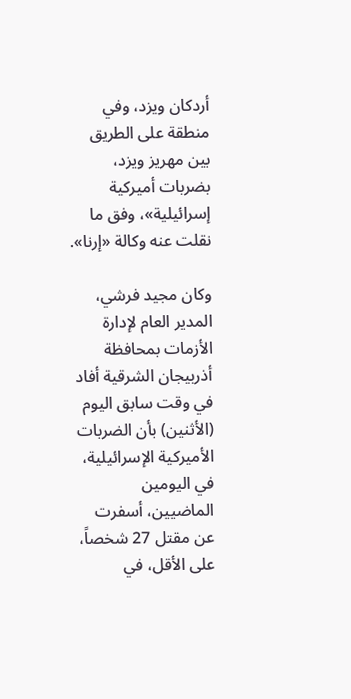أردكان ويزد، وفي منطقة على الطريق بين مهريز ويزد، بضربات أميركية إسرائيلية»، وفق ما نقلت عنه وكالة «إرنا».

وكان مجيد فرشي، المدير العام لإدارة الأزمات بمحافظة أذربيجان الشرقية أفاد في وقت سابق اليوم (الأثنين) بأن الضربات الأميركية الإسرائيلية، في اليومين الماضيين، أسفرت عن مقتل 27 شخصاً، على الأقل، في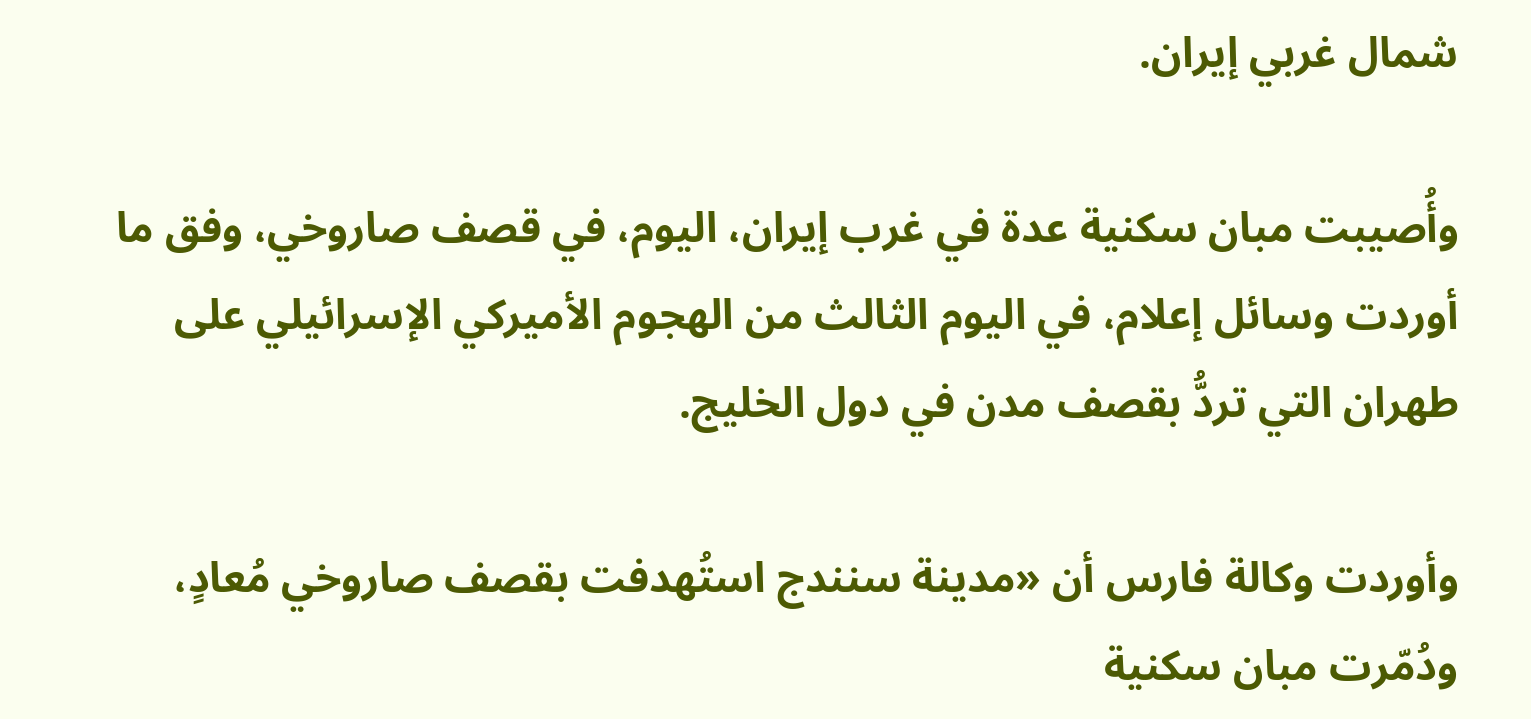شمال غربي إيران.

وأُصيبت مبان سكنية عدة في غرب إيران، اليوم، في قصف صاروخي، وفق ما أوردت وسائل إعلام، في اليوم الثالث من الهجوم الأميركي الإسرائيلي على طهران التي تردُّ بقصف مدن في دول الخليج.

وأوردت وكالة فارس أن «مدينة سنندج استُهدفت بقصف صاروخي مُعادٍ، ودُمّرت مبان سكنية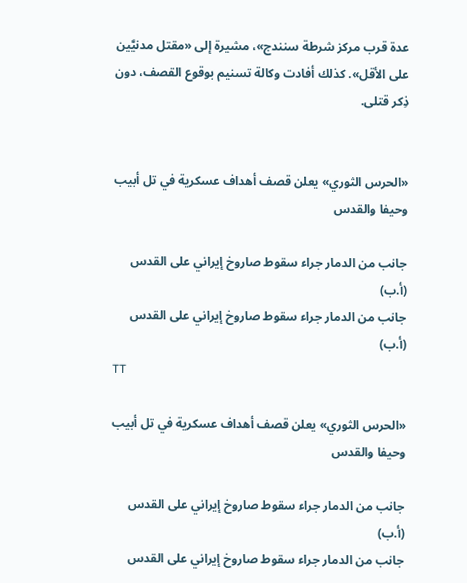عدة قرب مركز شرطة سنندج»، مشيرة إلى «مقتل مدنيَّين على الأقل». كذلك أفادت وكالة تسنيم بوقوع القصف، دون ذِكر قتلى.


«الحرس الثوري» يعلن قصف أهداف عسكرية في تل أبيب وحيفا والقدس

جانب من الدمار جراء سقوط صاروخ إيراني على القدس (أ.ب)
جانب من الدمار جراء سقوط صاروخ إيراني على القدس (أ.ب)
TT

«الحرس الثوري» يعلن قصف أهداف عسكرية في تل أبيب وحيفا والقدس

جانب من الدمار جراء سقوط صاروخ إيراني على القدس (أ.ب)
جانب من الدمار جراء سقوط صاروخ إيراني على القدس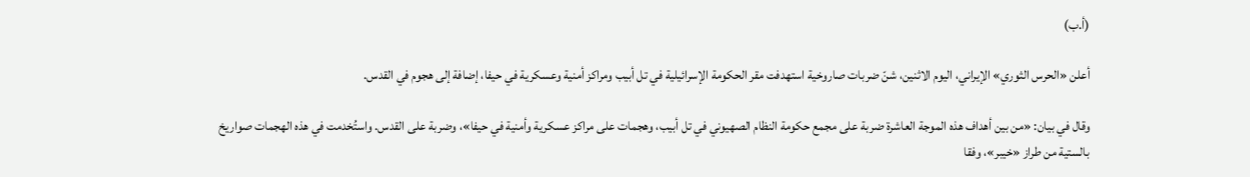(أ.ب)

أعلن «الحرس الثوري» الإيراني، اليوم الاثنين، شنّ ضربات صاروخية استهدفت مقر الحكومة الإسرائيلية في تل أبيب ومراكز أمنية وعسكرية في حيفا، إضافة إلى هجوم في القدس.

وقال في بيان: «من بين أهداف هذه الموجة العاشرة ضربة على مجمع حكومة النظام الصهيوني في تل أبيب، وهجمات على مراكز عسكرية وأمنية في حيفا»، وضربة على القدس. واستُخدمت في هذه الهجمات صواريخ بالستية من طراز «خيبر»، وفقا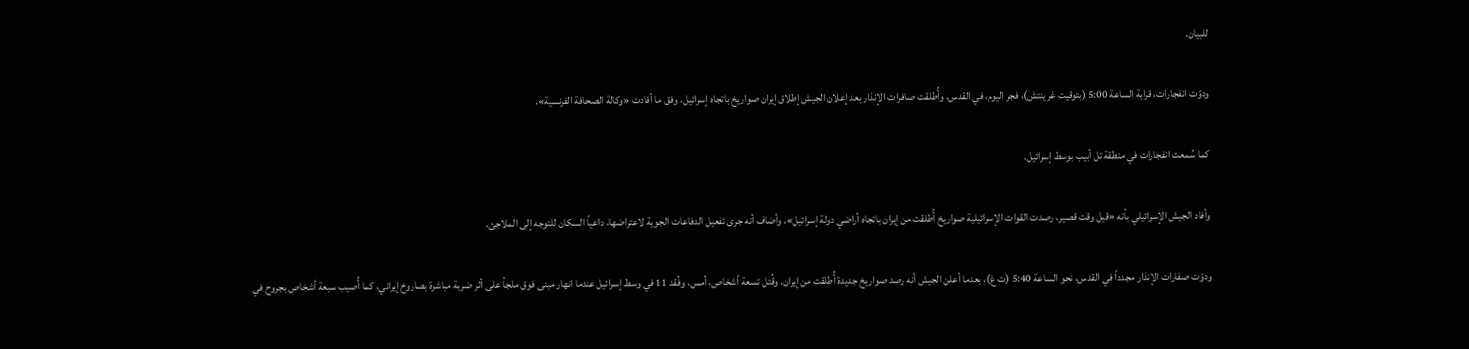للبيان.

ودوّت انفجارات، قرابة الساعة 5:00 (بتوقيت غرينتش)، فجر اليوم، في القدس، وأُطلقت صافرات الإنذار بعد إعلان الجيش إطلاق إيران صواريخ باتجاه إسرائيل، وفق ما أفادت «وكالة الصحافة الفرنسية».

كما سُمعت انفجارات في منطقة تل أبيب بوسط إسرائيل.

وأفاد الجيش الإسرائيلي بأنه «قبل وقت قصير، رصدت القوات الإسرائيلية صواريخ أُطلقت من إيران باتجاه أراضي دولة إسرائيل». وأضاف أنه جرى تفعيل الدفاعات الجوية لاعتراضها، داعياً السكان للتوجه إلى الملاجئ.

ودوّت صفارات الإنذار مجدداً في القدس، نحو الساعة 5:40 (ت غ)، بعدما أعلن الجيش أنه رصد صواريخ جديدة أُطلقت من إيران. وقُتل تسعة أشخاص، أمس، وفُقد 11 في وسط إسرائيل عندما انهار مبنى فوق ملجأ على أثر ضربة مباشرة بصاروخ إيراني، كما أُصيب سبعة أشخاص بجروح في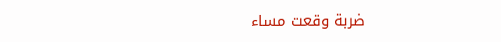ضربة وقعت مساء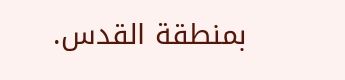بمنطقة القدس.